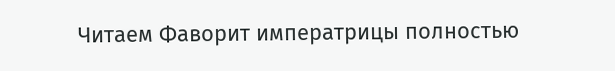Читаем Фаворит императрицы полностью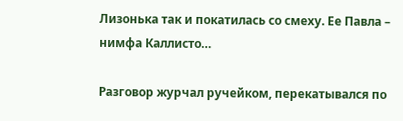Лизонька так и покатилась со смеху. Ее Павла – нимфа Каллисто…

Разговор журчал ручейком, перекатывался по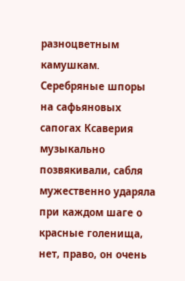разноцветным камушкам. Серебряные шпоры на сафьяновых сапогах Ксаверия музыкально позвякивали, сабля мужественно ударяла при каждом шаге о красные голенища, нет, право, он очень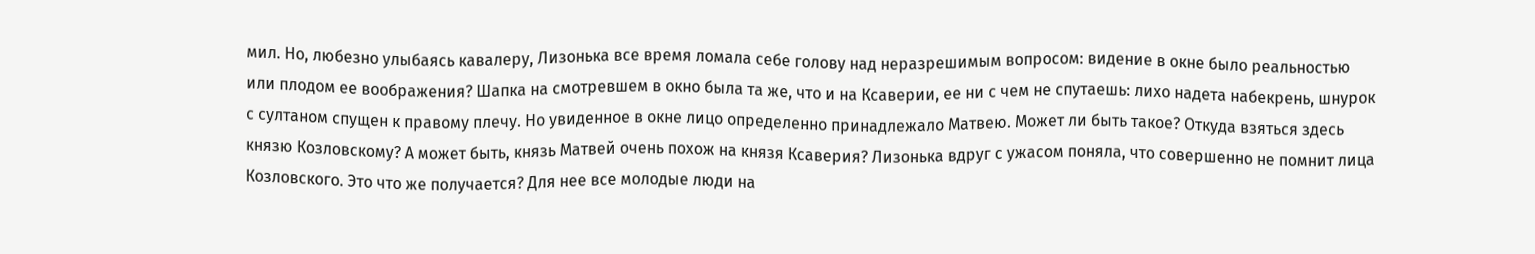мил. Но, любезно улыбаясь кавалеру, Лизонька все время ломала себе голову над неразрешимым вопросом: видение в окне было реальностью или плодом ее воображения? Шапка на смотревшем в окно была та же, что и на Ксаверии, ее ни с чем не спутаешь: лихо надета набекрень, шнурок с султаном спущен к правому плечу. Но увиденное в окне лицо определенно принадлежало Матвею. Может ли быть такое? Откуда взяться здесь князю Козловскому? А может быть, князь Матвей очень похож на князя Ксаверия? Лизонька вдруг с ужасом поняла, что совершенно не помнит лица Козловского. Это что же получается? Для нее все молодые люди на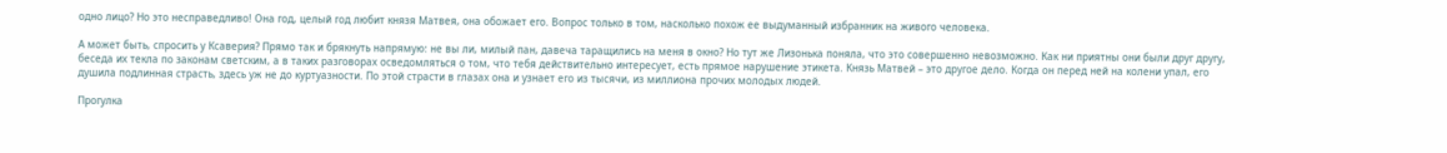одно лицо? Но это несправедливо! Она год, целый год любит князя Матвея, она обожает его. Вопрос только в том, насколько похож ее выдуманный избранник на живого человека.

А может быть, спросить у Ксаверия? Прямо так и брякнуть напрямую: не вы ли, милый пан, давеча таращились на меня в окно? Но тут же Лизонька поняла, что это совершенно невозможно. Как ни приятны они были друг другу, беседа их текла по законам светским, а в таких разговорах осведомляться о том, что тебя действительно интересует, есть прямое нарушение этикета. Князь Матвей – это другое дело. Когда он перед ней на колени упал, его душила подлинная страсть, здесь уж не до куртуазности. По этой страсти в глазах она и узнает его из тысячи, из миллиона прочих молодых людей.

Прогулка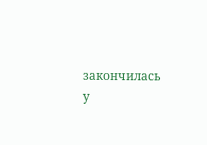закончилась у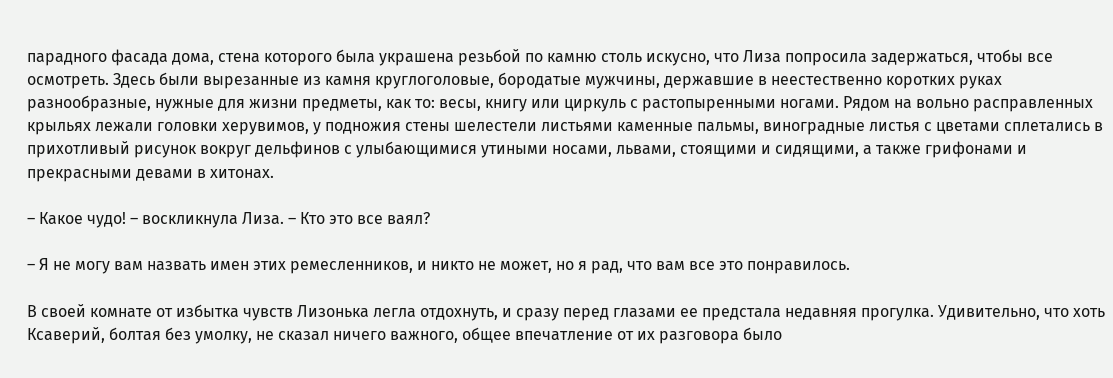парадного фасада дома, стена которого была украшена резьбой по камню столь искусно, что Лиза попросила задержаться, чтобы все осмотреть. Здесь были вырезанные из камня круглоголовые, бородатые мужчины, державшие в неестественно коротких руках разнообразные, нужные для жизни предметы, как то: весы, книгу или циркуль с растопыренными ногами. Рядом на вольно расправленных крыльях лежали головки херувимов, у подножия стены шелестели листьями каменные пальмы, виноградные листья с цветами сплетались в прихотливый рисунок вокруг дельфинов с улыбающимися утиными носами, львами, стоящими и сидящими, а также грифонами и прекрасными девами в хитонах.

– Какое чудо! – воскликнула Лиза. – Кто это все ваял?

– Я не могу вам назвать имен этих ремесленников, и никто не может, но я рад, что вам все это понравилось.

В своей комнате от избытка чувств Лизонька легла отдохнуть, и сразу перед глазами ее предстала недавняя прогулка. Удивительно, что хоть Ксаверий, болтая без умолку, не сказал ничего важного, общее впечатление от их разговора было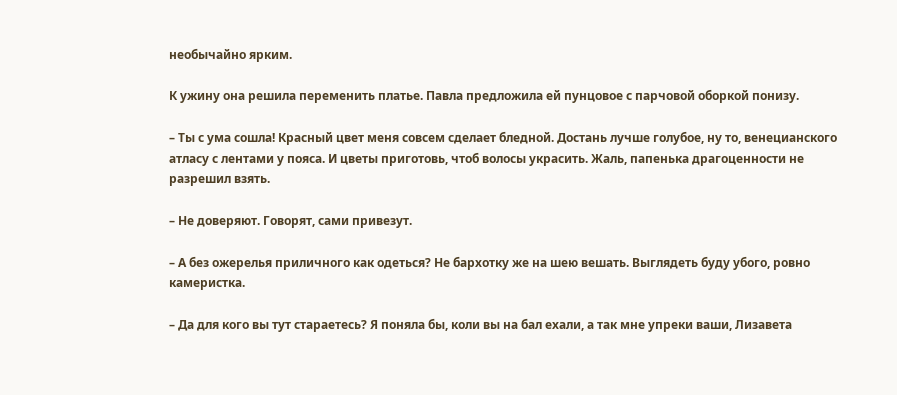необычайно ярким.

К ужину она решила переменить платье. Павла предложила ей пунцовое с парчовой оборкой понизу.

– Ты с ума сошла! Красный цвет меня совсем сделает бледной. Достань лучше голубое, ну то, венецианского атласу с лентами у пояса. И цветы приготовь, чтоб волосы украсить. Жаль, папенька драгоценности не разрешил взять.

– Не доверяют. Говорят, сами привезут.

– А без ожерелья приличного как одеться? Не бархотку же на шею вешать. Выглядеть буду убого, ровно камеристка.

– Да для кого вы тут стараетесь? Я поняла бы, коли вы на бал ехали, а так мне упреки ваши, Лизавета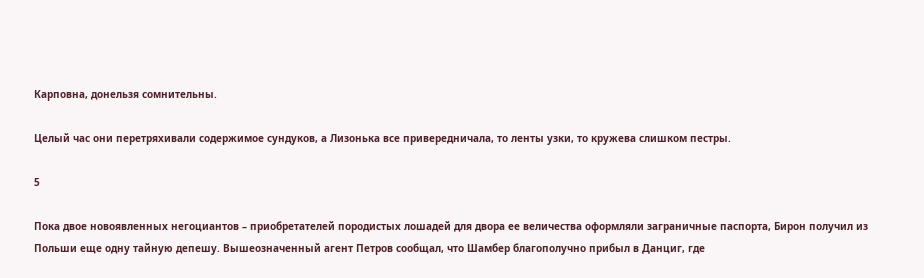Карповна, донельзя сомнительны.

Целый час они перетряхивали содержимое сундуков, а Лизонька все привередничала, то ленты узки, то кружева слишком пестры.

5

Пока двое новоявленных негоциантов – приобретателей породистых лошадей для двора ее величества оформляли заграничные паспорта, Бирон получил из Польши еще одну тайную депешу. Вышеозначенный агент Петров сообщал, что Шамбер благополучно прибыл в Данциг, где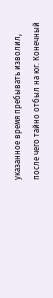указанное время пребывать изволил, после чего тайно отбыл на юг. Конечный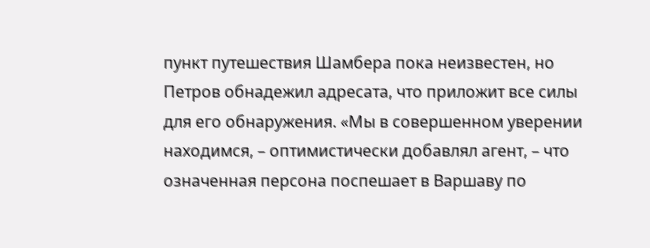пункт путешествия Шамбера пока неизвестен, но Петров обнадежил адресата, что приложит все силы для его обнаружения. «Мы в совершенном уверении находимся, – оптимистически добавлял агент, – что означенная персона поспешает в Варшаву по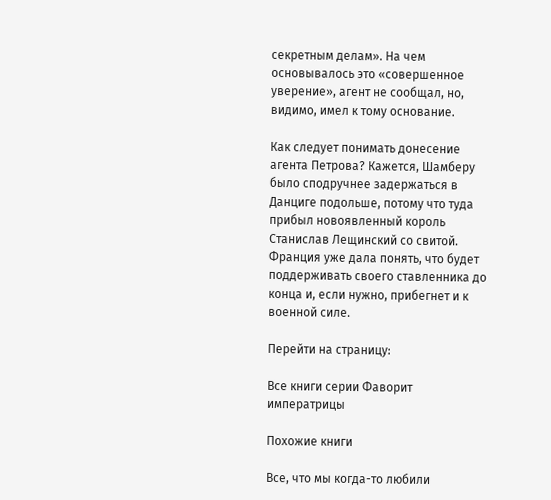секретным делам». На чем основывалось это «совершенное уверение», агент не сообщал, но, видимо, имел к тому основание.

Как следует понимать донесение агента Петрова? Кажется, Шамберу было сподручнее задержаться в Данциге подольше, потому что туда прибыл новоявленный король Станислав Лещинский со свитой. Франция уже дала понять, что будет поддерживать своего ставленника до конца и, если нужно, прибегнет и к военной силе.

Перейти на страницу:

Все книги серии Фаворит императрицы

Похожие книги

Все, что мы когда-то любили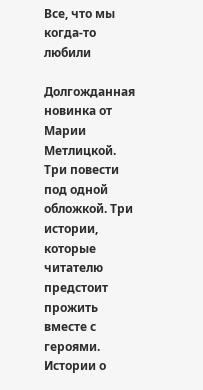Все, что мы когда-то любили

Долгожданная новинка от Марии Метлицкой. Три повести под одной обложкой. Три истории, которые читателю предстоит прожить вместе с героями. Истории о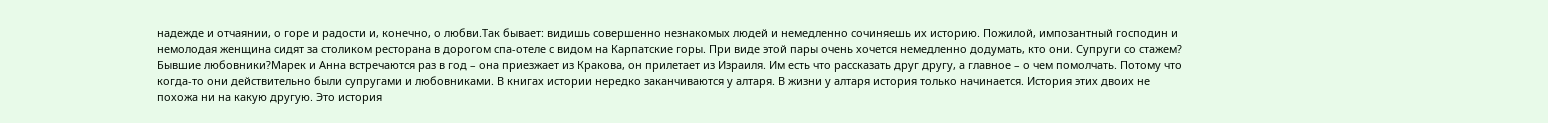надежде и отчаянии, о горе и радости и, конечно, о любви.Так бывает: видишь совершенно незнакомых людей и немедленно сочиняешь их историю. Пожилой, импозантный господин и немолодая женщина сидят за столиком ресторана в дорогом спа-отеле с видом на Карпатские горы. При виде этой пары очень хочется немедленно додумать, кто они. Супруги со стажем? Бывшие любовники?Марек и Анна встречаются раз в год – она приезжает из Кракова, он прилетает из Израиля. Им есть что рассказать друг другу, а главное – о чем помолчать. Потому что когда-то они действительно были супругами и любовниками. В книгах истории нередко заканчиваются у алтаря. В жизни у алтаря история только начинается. История этих двоих не похожа ни на какую другую. Это история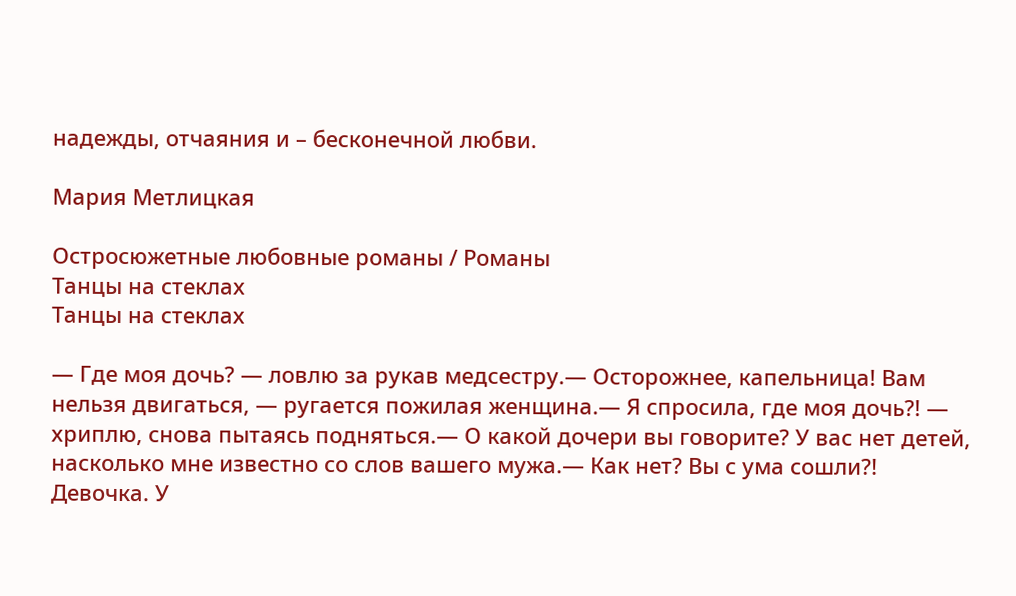надежды, отчаяния и – бесконечной любви.

Мария Метлицкая

Остросюжетные любовные романы / Романы
Танцы на стеклах
Танцы на стеклах

— Где моя дочь? — ловлю за рукав медсестру.— Осторожнее, капельница! Вам нельзя двигаться, — ругается пожилая женщина.— Я спросила, где моя дочь?! — хриплю, снова пытаясь подняться.— О какой дочери вы говорите? У вас нет детей, насколько мне известно со слов вашего мужа.— Как нет? Вы с ума сошли?! Девочка. У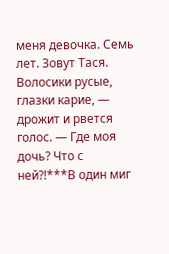меня девочка. Семь лет. Зовут Тася. Волосики русые, глазки карие, — дрожит и рвется голос. — Где моя дочь? Что с ней?!***В один миг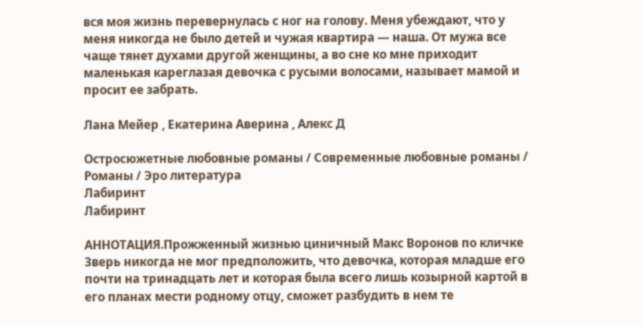вся моя жизнь перевернулась с ног на голову. Меня убеждают, что у меня никогда не было детей и чужая квартира — наша. От мужа все чаще тянет духами другой женщины, а во сне ко мне приходит маленькая кареглазая девочка с русыми волосами, называет мамой и просит ее забрать.

Лана Мейер , Екатерина Аверина , Алекс Д

Остросюжетные любовные романы / Современные любовные романы / Романы / Эро литература
Лабиринт
Лабиринт

АННОТАЦИЯ.Прожженный жизнью циничный Макс Воронов по кличке Зверь никогда не мог предположить, что девочка, которая младше его почти на тринадцать лет и которая была всего лишь козырной картой в его планах мести родному отцу, сможет разбудить в нем те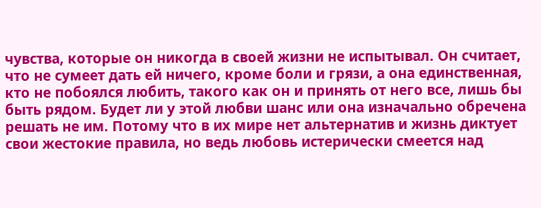чувства, которые он никогда в своей жизни не испытывал. Он считает, что не сумеет дать ей ничего, кроме боли и грязи, а она единственная, кто не побоялся любить, такого как он и принять от него все, лишь бы быть рядом. Будет ли у этой любви шанс или она изначально обречена решать не им. Потому что в их мире нет альтернатив и жизнь диктует свои жестокие правила, но ведь любовь истерически смеется над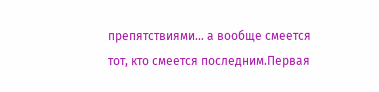препятствиями… а вообще смеется тот, кто смеется последним.Первая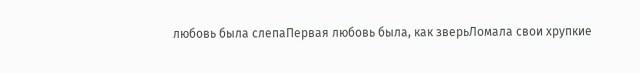любовь была слепаПервая любовь была, как зверьЛомала свои хрупкие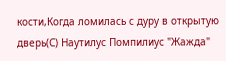кости,Когда ломилась с дуру в открытую дверь(С) Наутилус Помпилиус "Жажда"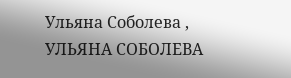Ульяна Соболева , УЛЬЯНА СОБОЛЕВА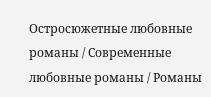Остросюжетные любовные романы / Современные любовные романы / Романы